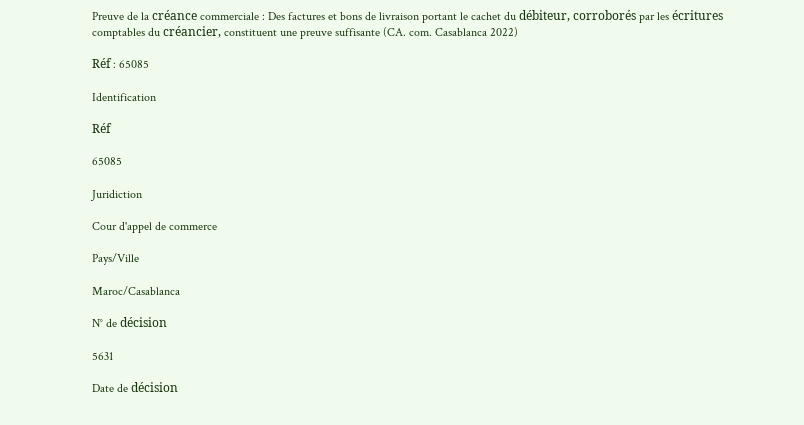Preuve de la créance commerciale : Des factures et bons de livraison portant le cachet du débiteur, corroborés par les écritures comptables du créancier, constituent une preuve suffisante (CA. com. Casablanca 2022)

Réf : 65085

Identification

Réf

65085

Juridiction

Cour d'appel de commerce

Pays/Ville

Maroc/Casablanca

N° de décision

5631

Date de décision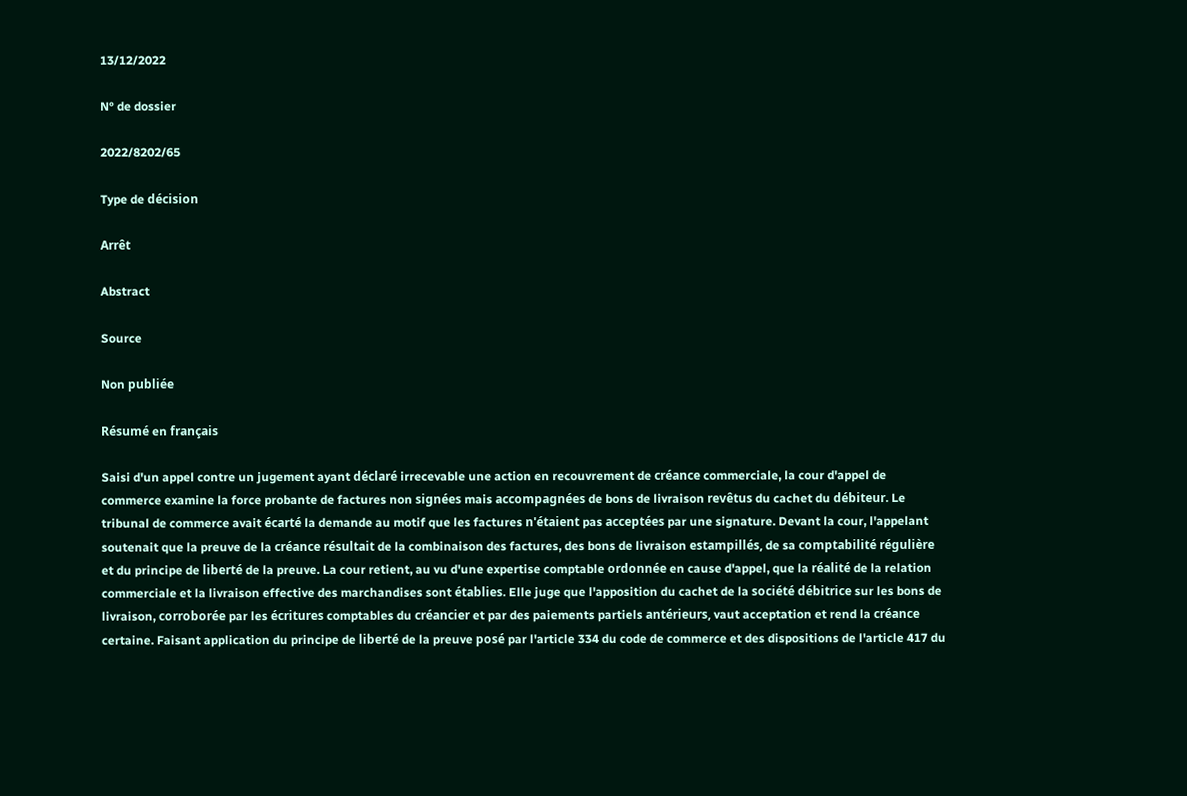13/12/2022

N° de dossier

2022/8202/65

Type de décision

Arrêt

Abstract

Source

Non publiée

Résumé en français

Saisi d'un appel contre un jugement ayant déclaré irrecevable une action en recouvrement de créance commerciale, la cour d'appel de commerce examine la force probante de factures non signées mais accompagnées de bons de livraison revêtus du cachet du débiteur. Le tribunal de commerce avait écarté la demande au motif que les factures n'étaient pas acceptées par une signature. Devant la cour, l'appelant soutenait que la preuve de la créance résultait de la combinaison des factures, des bons de livraison estampillés, de sa comptabilité régulière et du principe de liberté de la preuve. La cour retient, au vu d'une expertise comptable ordonnée en cause d'appel, que la réalité de la relation commerciale et la livraison effective des marchandises sont établies. Elle juge que l'apposition du cachet de la société débitrice sur les bons de livraison, corroborée par les écritures comptables du créancier et par des paiements partiels antérieurs, vaut acceptation et rend la créance certaine. Faisant application du principe de liberté de la preuve posé par l'article 334 du code de commerce et des dispositions de l'article 417 du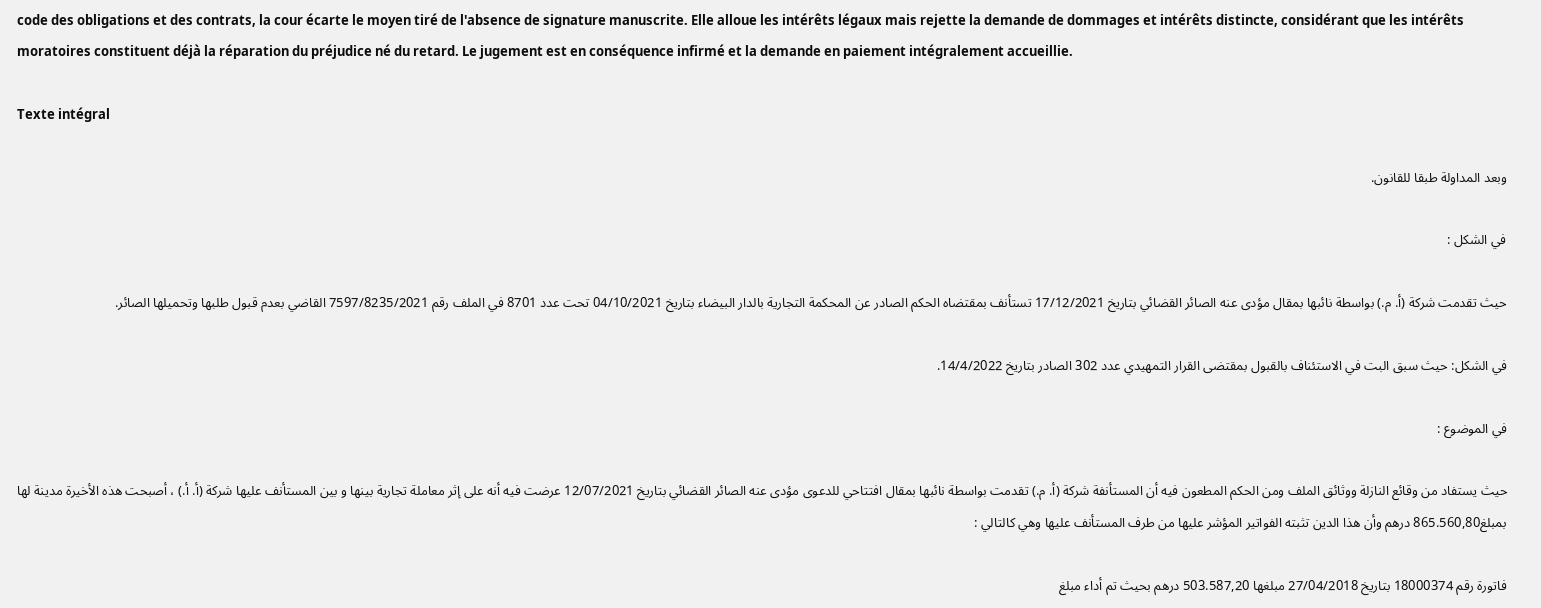code des obligations et des contrats, la cour écarte le moyen tiré de l'absence de signature manuscrite. Elle alloue les intérêts légaux mais rejette la demande de dommages et intérêts distincte, considérant que les intérêts moratoires constituent déjà la réparation du préjudice né du retard. Le jugement est en conséquence infirmé et la demande en paiement intégralement accueillie.

Texte intégral

وبعد المداولة طبقا للقانون.

في الشكل :

حيث تقدمت شركة (أ. م.) بواسطة نائبها بمقال مؤدى عنه الصائر القضائي بتاريخ 17/12/2021 تستأنف بمقتضاه الحكم الصادر عن المحكمة التجارية بالدار البيضاء بتاريخ 04/10/2021 تحت عدد 8701 في الملف رقم 7597/8235/2021 القاضي بعدم قبول طلبها وتحميلها الصائر.

في الشكل: حيث سبق البت في الاستئناف بالقبول بمقتضى القرار التمهيدي عدد 302 الصادر بتاريخ 14/4/2022.

في الموضوع :

حيث يستفاد من وقائع النازلة ووثائق الملف ومن الحكم المطعون فيه أن المستأنفة شركة (أ. م.) تقدمت بواسطة نائبها بمقال افتتاحي للدعوى مؤدى عنه الصائر القضائي بتاريخ 12/07/2021 عرضت فيه أنه على إثر معاملة تجارية بينها و بين المستأنف عليها شركة (أ. أ.) ، أصبحت هذه الأخيرة مدينة لها بمبلغ865.560,80 درهم وأن هذا الدين تثبته الفواتير المؤشر عليها من طرف المستأنف عليها وهي كالتالي :

فاتورة رقم 18000374 بتاريخ 27/04/2018 مبلغها 503.587,20 درهم بحيث تم أداء مبلغ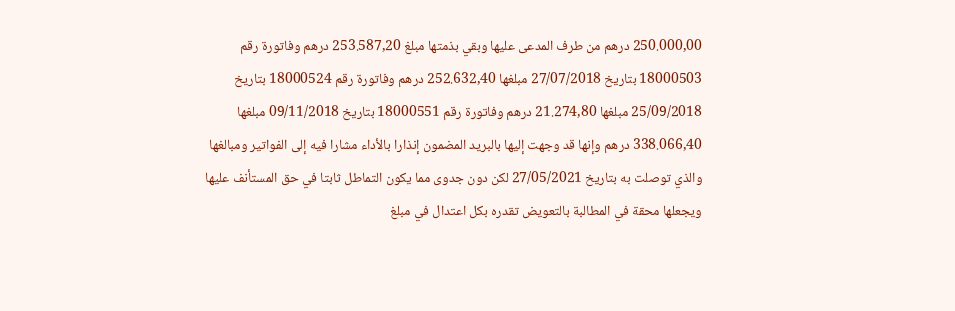250.000,00 درهم من طرف المدعى عليها وبقي بذمتها مبلغ 253.587,20 درهم وفاتورة رقم 18000503 بتاريخ 27/07/2018 مبلغها 252.632,40 درهم وفاتورة رقم 18000524 بتاريخ 25/09/2018 مبلغها 21.274,80 درهم وفاتورة رقم 18000551 بتاريخ 09/11/2018 مبلغها 338.066,40 درهم وإنها قد وجهت إليها بالبريد المضمون إنذارا بالأداء مشارا فيه إلى الفواتير ومبالغها والذي توصلت به بتاريخ 27/05/2021 لكن دون جدوى مما يكون التماطل ثابتا في حق المستأنف عليها ويجعلها محقة في المطالبة بالتعويض تقدره بكل اعتدال في مبلغ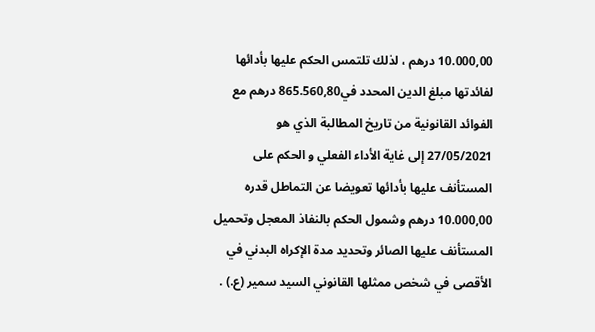10.000,00 درهم ، لذلك تلتمس الحكم عليها بأدائها لفائدتها مبلغ الدين المحدد في865.560,80 درهم مع الفوائد القانونية من تاريخ المطالبة الذي هو 27/05/2021 إلى غاية الأداء الفعلي و الحكم على المستأنف عليها بأدائها تعويضا عن التماطل قدره 10.000,00 درهم وشمول الحكم بالنفاذ المعجل وتحميل المستأنف عليها الصائر وتحديد مدة الإكراه البدني في الأقصى في شخص ممثلها القانوني السيد سمير (ع.) .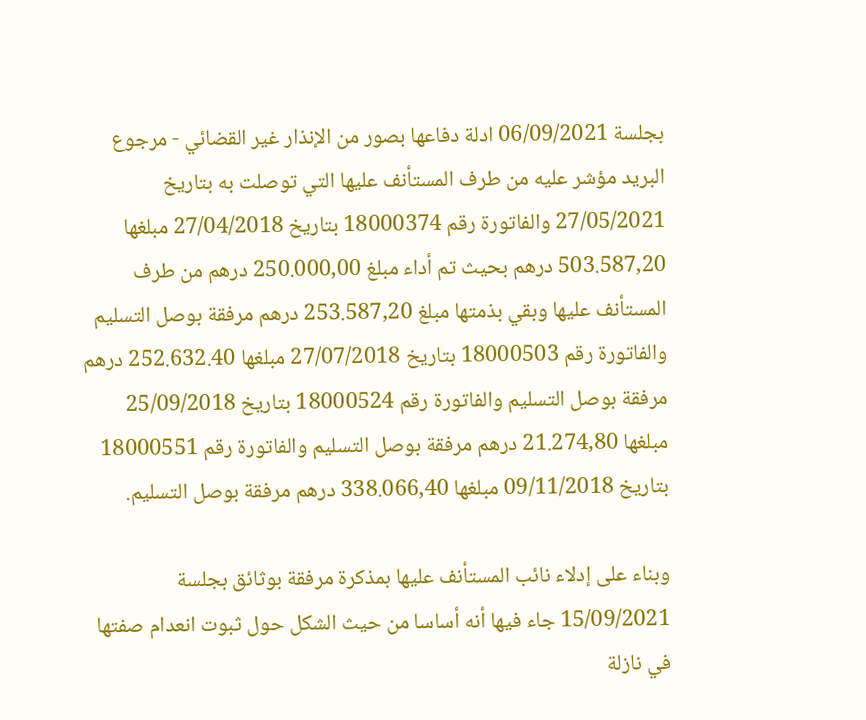بجلسة 06/09/2021 ادلة دفاعها بصور من الإنذار غير القضائي - مرجوع البريد مؤشر عليه من طرف المستأنف عليها التي توصلت به بتاريخ 27/05/2021 والفاتورة رقم 18000374 بتاريخ 27/04/2018 مبلغها 503.587,20 درهم بحيث تم أداء مبلغ 250.000,00 درهم من طرف المستأنف عليها وبقي بذمتها مبلغ 253.587,20 درهم مرفقة بوصل التسليم والفاتورة رقم 18000503 بتاريخ 27/07/2018 مبلغها 252.632.40 درهم مرفقة بوصل التسليم والفاتورة رقم 18000524 بتاريخ 25/09/2018 مبلغها 21.274,80 درهم مرفقة بوصل التسليم والفاتورة رقم 18000551 بتاريخ 09/11/2018 مبلغها 338.066,40 درهم مرفقة بوصل التسليم.

وبناء على إدلاء نائب المستأنف عليها بمذكرة مرفقة بوثائق بجلسة 15/09/2021 جاء فيها أنه أساسا من حيث الشكل حول ثبوت انعدام صفتها في نازلة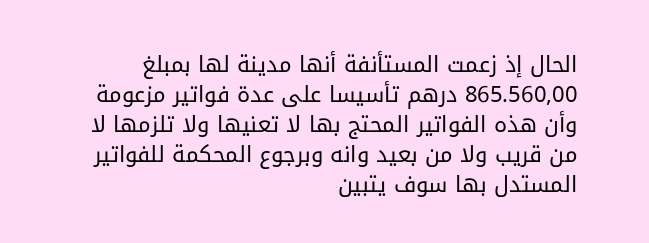الحال إذ زعمت المستأنفة أنها مدينة لها بمبلغ 865.560,00 درهم تأسيسا على عدة فواتير مزعومة وأن هذه الفواتير المحتج بها لا تعنيها ولا تلزمها لا من قريب ولا من بعید وانه وبرجوع المحكمة للفواتير المستدل بها سوف يتبين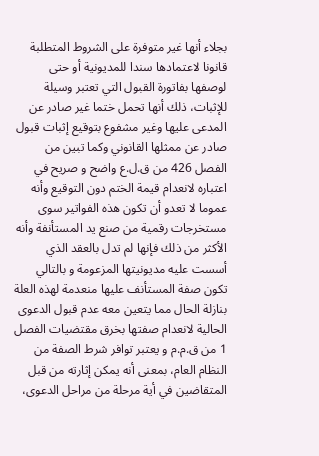بجلاء أنها غير متوفرة على الشروط المتطلبة قانونا لاعتمادها سندا للمديونية أو حتى لوصفها بفاتورة القبول التي تعتبر وسيلة للإثبات، ذلك أنها تحمل ختما غير صادر عن المدعى عليها وغير مشفوع بتوقيع إثبات قبول صادر عن ممثلها القانوني وكما تبين من الفصل 426 من ق.ل.ع واضح و صريح في اعتباره لانعدام قيمة الختم دون التوقيع وأنه عموما لا تعدو أن تكون هذه الفواتير سوى مستخرجات رقمية من صنع يد المستأنفة وأنه الأكثر من ذلك فإنها لم تدل بالعقد الذي أسست عليه مديونيتها المزعومة و بالتالي تكون صفة المستأنف عليها منعدمة لهذه العلة بنازلة الحال مما يتعين معه عدم قبول الدعوى الحالية لانعدام صفتها بخرق مقتضيات الفصل 1 من ق.م.م و يعتبر توافر شرط الصفة من النظام العام، بمعنى أنه يمكن إثارته من قبل المتقاضين في أية مرحلة من مراحل الدعوى،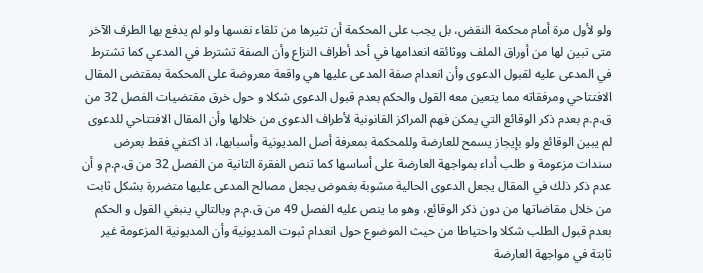ولو لأول مرة أمام محكمة النقض، بل يجب على المحكمة أن تثيرها من تلقاء نفسها ولو لم يدفع بها الطرف الآخر متى تبين لها من أوراق الملف ووثائقه انعدامها في أحد أطراف النزاع وأن الصفة تشترط في المدعي كما تشترط في المدعى عليه لقبول الدعوى وأن انعدام صفة المدعى عليها هي واقعة معروضة على المحكمة بمقتضى المقال الافتتاحي ومرفقاته مما يتعين معه القول والحكم بعدم قبول الدعوى شکلا و حول خرق مقتضيات الفصل 32 من ق.م.م بعدم ذكر الوقائع التي يمكن فهم المراكز القانونية لأطراف الدعوى من خلالها وأن المقال الافتتاحي للدعوى لم يبين الوقائع ولو بإيجاز يسمح للعارضة وللمحكمة بمعرفة أصل المديونية وأسبابها، اذ اكتفي فقط بعرض سندات مزعومة و طلب أداء بمواجهة العارضة على أساسها كما تنص الفقرة الثانية من الفصل 32 من ق.م.م و أن عدم ذكر ذلك في المقال يجعل الدعوى الحالية مشوبة بغموض يجعل مصالح المدعى عليها متضررة بشكل ثابت من خلال مقاضاتها من دون ذكر الوقائع، وهو ما ينص عليه الفصل 49 من ق.م.م وبالتالي ينبغي القول و الحكم بعدم قبول الطلب شکلا واحتیاطا من حيث الموضوع حول انعدام ثبوت المديونية وأن المديونية المزعومة غير ثابتة في مواجهة العارضة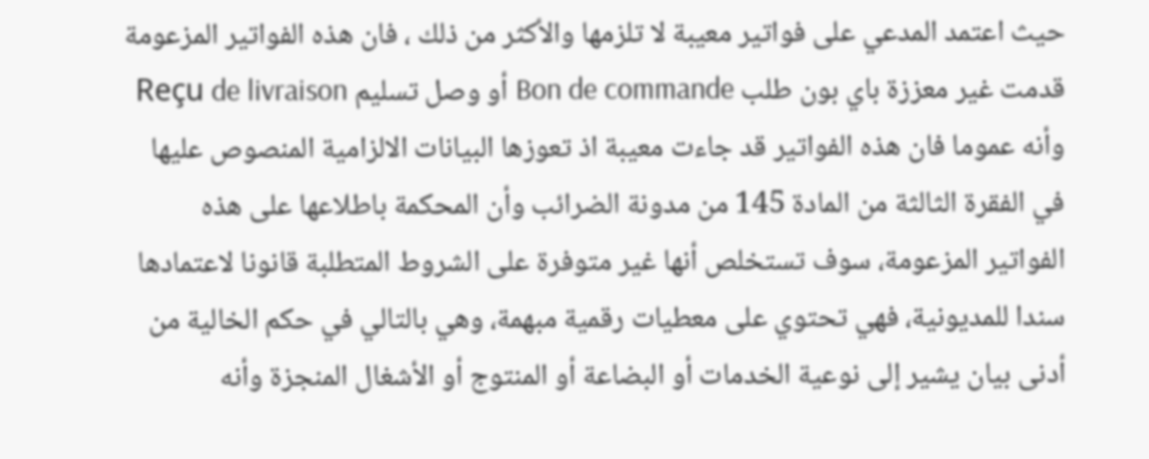حيث اعتمد المدعي على فواتير معيبة لا تلزمها والأكثر من ذلك ، فان هذه الفواتير المزعومة قدمت غیر معززة باي بون طلب Bon de commande أو وصل تسلیم Reçu de livraison وأنه عموما فان هذه الفواتير قد جاءت معيبة اذ تعوزها البيانات الالزامية المنصوص عليها في الفقرة الثالثة من المادة 145 من مدونة الضرائب وأن المحكمة باطلاعها على هذه الفواتير المزعومة، سوف تستخلص أنها غير متوفرة على الشروط المتطلبة قانونا لاعتمادها سندا للمديونية، فهي تحتوي على معطيات رقمية مبهمة، وهي بالتالي في حكم الخالية من أدنی بيان يشير إلى نوعية الخدمات أو البضاعة أو المنتوج أو الأشغال المنجزة وأنه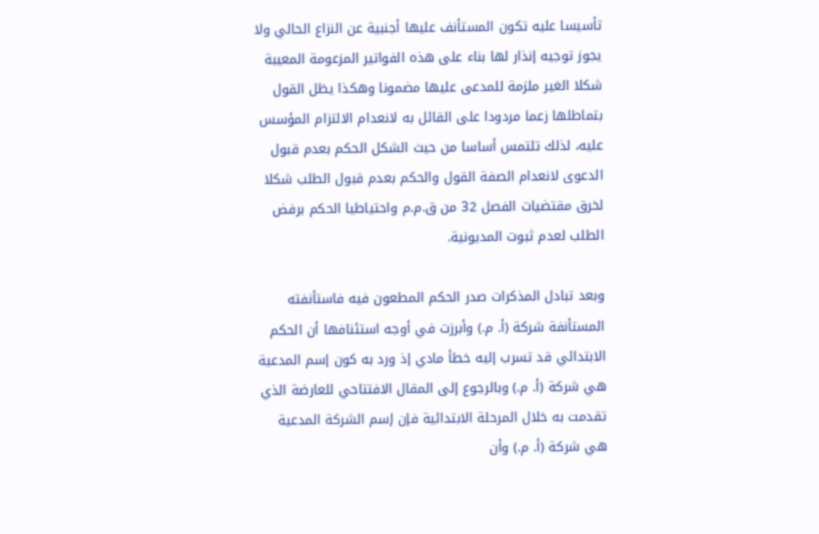تأسيسا عليه تكون المستأنف عليها أجنبية عن النزاع الحالي ولا يجوز توجیه إنذار لها بناء على هذه الفواتير المزعومة المعيبة شكلا الغير ملزمة للمدعى عليها مضمونا وهكذا يظل القول بتماطلها زعما مردودا على القائل به لانعدام الالتزام المؤسس عليه، لذلك تلتمس أساسا من حيث الشكل الحكم بعدم قبول الدعوى لانعدام الصفة القول والحكم بعدم قبول الطلب شکلا لخرق مقتضيات الفصل 32 من ق.م.م واحتياطيا الحكم برفض الطلب لعدم ثبوت المديونية.

وبعد تبادل المذكرات صدر الحكم المطعون فيه فاستأنفته المستأنفة شركة (أ. م.) وأبرزت في أوجه استئنافها أن الحكم الابتدائي قد تسرب إليه خطأ مادي إذ ورد به كون إسم المدعية هي شركة (أ. م.) وبالرجوع إلى المقال الافتتاحي للعارضة الذي تقدمت به خلال المرحلة الابتدائية فإن إسم الشركة المدعية هي شركة (أ. م.) وأن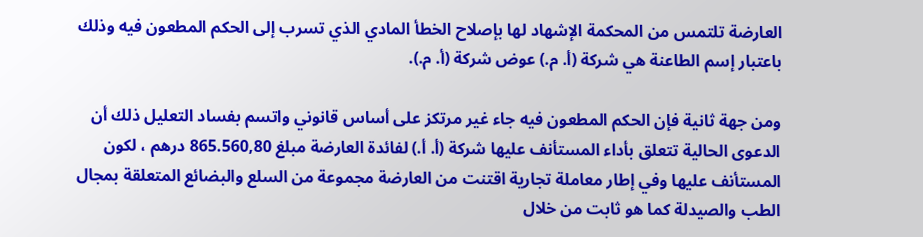العارضة تلتمس من المحكمة الإشهاد لها بإصلاح الخطأ المادي الذي تسرب إلى الحكم المطعون فيه وذلك باعتبار إسم الطاعنة هي شركة (أ. م.) عوض شركة (أ. م.).

ومن جهة ثانية فإن الحكم المطعون فيه جاء غير مرتكز على أساس قانوني واتسم بفساد التعليل ذلك أن الدعوى الحالية تتعلق بأداء المستأنف عليها شركة (أ. أ.) لفائدة العارضة مبلغ 865.560,80 درهم ، لكون المستأنف عليها وفي إطار معاملة تجارية اقتنت من العارضة مجموعة من السلع والبضائع المتعلقة بمجال الطب والصيدلة كما هو ثابت من خلال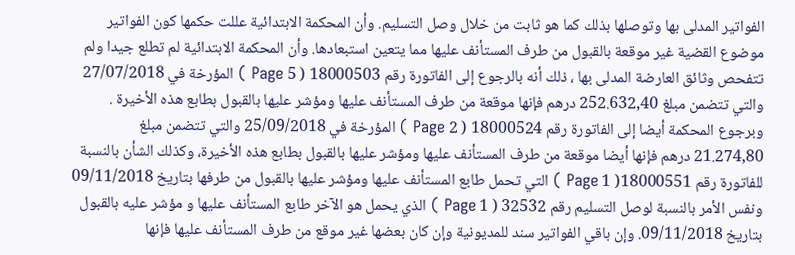الفواتير المدلى بها وتوصلها بذلك كما هو ثابت من خلال وصل التسليم. وأن المحكمة الابتدائية عللت حكمها كون الفواتير موضوع القضية غير موقعة بالقبول من طرف المستأنف عليها مما يتعين استبعادها. وأن المحكمة الابتدائية لم تطلع جيدا ولم تتفحص وثائق العارضة المدلى بها ، ذلك أنه بالرجوع إلى الفاتورة رقم 18000503 ( 5 Page ) المؤرخة في 27/07/2018 والتي تتضمن مبلغ 252.632,40 درهم فإنها موقعة من طرف المستأنف عليها ومؤشر عليها بالقبول بطابع هذه الأخيرة . وبرجوع المحكمة أيضا إلى الفاتورة رقم 18000524 ( 2 Page ) المؤرخة في 25/09/2018 والتي تتضمن مبلغ 21.274,80 درهم فإنها أيضا موقعة من طرف المستأنف عليها ومؤشر عليها بالقبول بطابع هذه الأخيرة، وكذلك الشأن بالنسبة للفاتورة رقم 18000551( 1 Page ) التي تحمل طابع المستأنف عليها ومؤشر عليها بالقبول من طرفها بتاريخ 09/11/2018 ونفس الأمر بالنسبة لوصل التسليم رقم 32532 ( 1 Page ) الذي يحمل هو الآخر طابع المستأنف عليها و مؤشر عليه بالقبول بتاريخ 09/11/2018. وإن باقي الفواتير سند للمديونية وإن كان بعضها غير موقع من طرف المستأنف عليها فإنها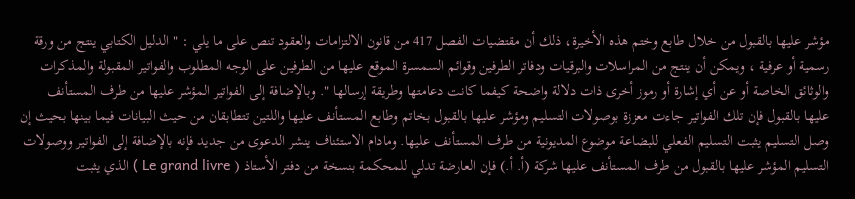مؤشر عليها بالقبول من خلال طابع وختم هذه الأخيرة، ذلك أن مقتضيات الفصل 417 من قانون الالتزامات والعقود تنص على ما يلي : " الدليل الكتابي ينتج من ورقة رسمية أو عرفية ، ويمكن أن ينتج من المراسلات والبرقيات ودفاتر الطرفين وقوائم السمسرة الموقع عليها من الطرفين على الوجه المطلوب والفواتير المقبولة والمذكرات والوثائق الخاصة أو عن أي إشارة أو رموز أخرى ذات دلالة واضحة كيفما كانت دعامتها وطريقة إرسالها ". وبالإضافة إلى الفواتير المؤشر عليها من طرف المستأنف عليها بالقبول فإن تلك الفواتير جاءت معززة بوصولات التسليم ومؤشر عليها بالقبول بخاتم وطابع المستأنف عليها واللتين تتطابقان من حيث البيانات فيما بينها بحيث إن وصل التسليم يثبت التسليم الفعلي للبضاعة موضوع المديونية من طرف المستأنف عليها. ومادام الاستئناف ينشر الدعوى من جديد فإنه بالإضافة إلى الفواتير ووصولات التسليم المؤشر عليها بالقبول من طرف المستأنف عليها شركة (أ. أ.) فإن العارضة تدلي للمحكمة بنسخة من دفتر الأستاذ ( Le grand livre ) الذي يثبت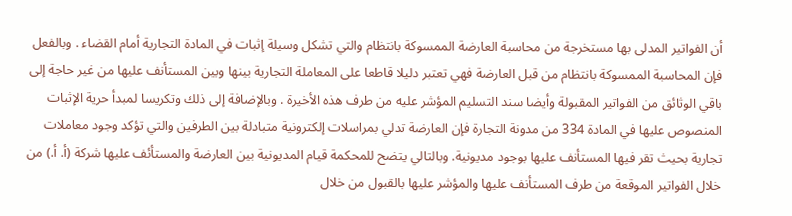أن الفواتير المدلى بها مستخرجة من محاسبة العارضة الممسوكة بانتظام والتي تشكل وسيلة إثبات في المادة التجارية أمام القضاء . وبالفعل فإن المحاسبة الممسوكة بانتظام من قبل العارضة فهي تعتبر دليلا قاطعا على المعاملة التجارية بينها وبين المستأنف عليها من غير حاجة إلى باقي الوثائق من الفواتير المقبولة وأيضا سند التسليم المؤشر عليه من طرف هذه الأخيرة . وبالإضافة إلى ذلك وتكريسا لمبدأ حرية الإثبات المنصوص عليها في المادة 334 من مدونة التجارة فإن العارضة تدلي بمراسلات إلكترونية متبادلة بين الطرفين والتي تؤكد وجود معاملات تجارية بحيث تقر فيها المستأنف عليها بوجود مديونية. وبالتالي يتضح للمحكمة قيام المديونية بين العارضة والمستأئف عليها شركة (أ. أ.) من خلال الفواتير الموقعة من طرف المستأنف عليها والمؤشر عليها بالقبول من خلال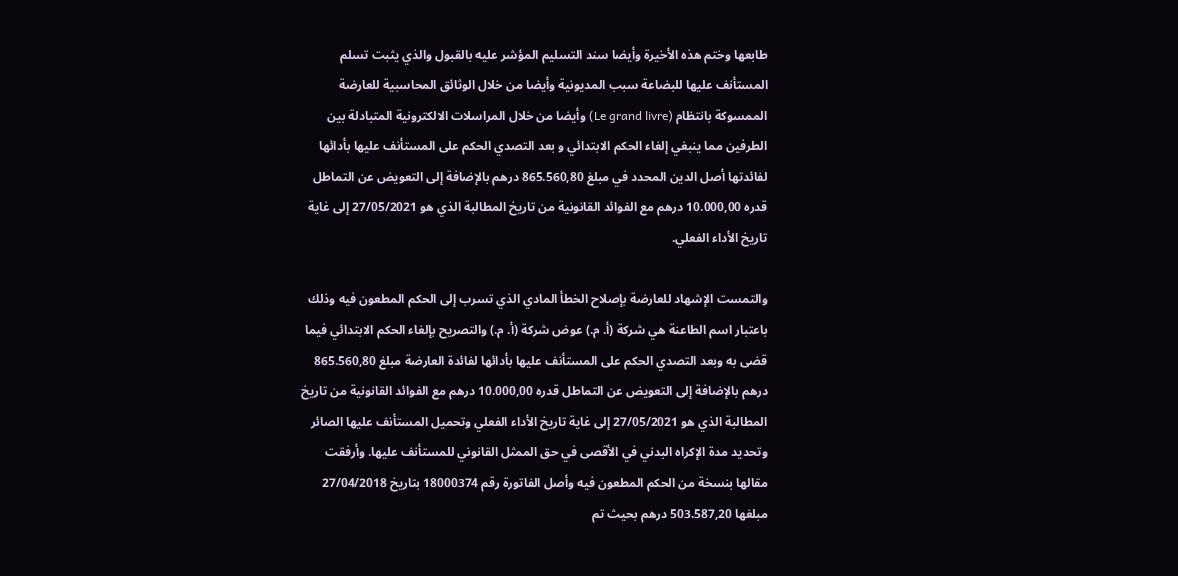طابعها وختم هذه الأخيرة وأيضا سند التسليم المؤشر عليه بالقبول والذي يثبت تسلم المستأنف عليها للبضاعة سبب المديونية وأيضا من خلال الوثائق المحاسبية للعارضة الممسوكة بانتظام (Le grand livre) وأيضا من خلال المراسلات الالكترونية المتبادلة بين الطرفين مما ينبغي إلغاء الحكم الابتدائي و بعد التصدي الحكم على المستأنف عليها بأدائها لفائدتها أصل الدين المحدد في مبلغ 865.560,80 درهم بالإضافة إلى التعويض عن التماطل قدره 10.000,00 درهم مع الفوائد القانونية من تاريخ المطالبة الذي هو 27/05/2021 إلى غاية تاريخ الأداء الفعلي.

والتمست الإشهاد للعارضة بإصلاح الخطأ المادي الذي تسرب إلى الحكم المطعون فيه وذلك باعتبار اسم الطاعنة هي شركة (أ. م.) عوض شركة (أ. م.) والتصريح بإلغاء الحكم الابتدائي فيما قضى به وبعد التصدي الحكم على المستأنف عليها بأدائها لفائدة العارضة مبلغ 865.560,80 درهم بالإضافة إلى التعويض عن التماطل قدره 10.000,00 درهم مع الفوائد القانونية من تاريخ المطالبة الذي هو 27/05/2021 إلى غاية تاريخ الأداء الفعلي وتحميل المستأنف عليها الصائر وتحديد مدة الإكراه البدني في الأقصى في حق الممثل القانوني للمستأنف عليها. وأرفقت مقالها بنسخة من الحكم المطعون فيه وأصل الفاتورة رقم 18000374 بتاريخ 27/04/2018 مبلغها 503.587,20 درهم بحيث تم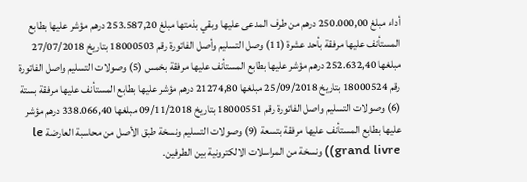أداء مبلغ 250.000,00 درهم من طرف المدعى عليها وبقي بذمتها مبلغ 253.587,20 درهم مؤشر عليها بطابع المستأنف عليها مرفقة بأحد عشرة (11) وصل التسليم وأصل الفاتورة رقم 18000503 بتاريخ 27/07/2018 مبلغها 252.632,40 درهم مؤشر عليها بطابع المستأنف عليها مرفقة بخمس (5) وصولات التسليم واصل الفاتورة رقم 18000524 بتاريخ 25/09/2018 مبلغها 21274,80 درهم مؤشر عليها بطابع المستأنف عليها مرفقة بستة (6) وصولات التسليم واصل الفاتورة رقم 18000551 بتاريخ 09/11/2018 مبلغها 338.066,40 درهم مؤشر عليها بطابع المستأنف عليها مرفقة بتسعة (9) وصولات التسليم ونسخة طبق الأصل من محاسبة العارضة le grand livre)) ونسخة من المراسلات الالكترونية بين الطرفين.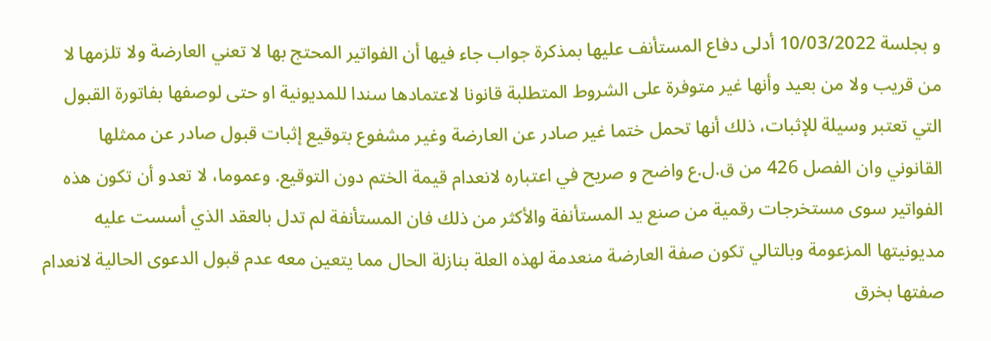و بجلسة 10/03/2022 أدلى دفاع المستأنف عليها بمذكرة جواب جاء فيها أن الفواتير المحتج بها لا تعني العارضة ولا تلزمها لا من قريب ولا من بعید وأنها غير متوفرة على الشروط المتطلبة قانونا لاعتمادها سندا للمديونية او حتى لوصفها بفاتورة القبول التي تعتبر وسيلة للإثبات، ذلك أنها تحمل ختما غير صادر عن العارضة وغير مشفوع بتوقيع إثبات قبول صادر عن ممثلها القانوني وان الفصل 426 من ق.ل.ع واضح و صريح في اعتباره لانعدام قيمة الختم دون التوقيع. وعموما، لا تعدو أن تكون هذه الفواتير سوى مستخرجات رقمية من صنع يد المستأنفة والأكثر من ذلك فان المستأنفة لم تدل بالعقد الذي أسست عليه مديونيتها المزعومة وبالتالي تكون صفة العارضة منعدمة لهذه العلة بنازلة الحال مما يتعين معه عدم قبول الدعوى الحالية لانعدام صفتها بخرق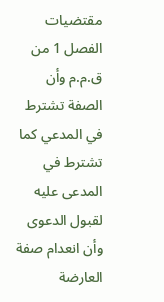مقتضيات الفصل 1 من ق.م.م وأن الصفة تشترط في المدعي كما تشترط في المدعى عليه لقبول الدعوى وأن انعدام صفة العارضة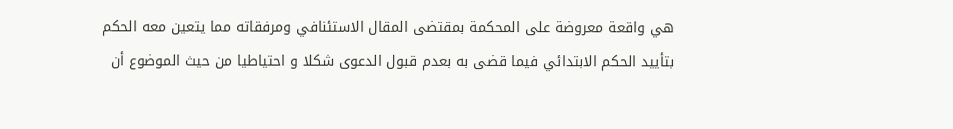هي واقعة معروضة على المحكمة بمقتضى المقال الاستئنافي ومرفقاته مما يتعين معه الحكم بتأييد الحكم الابتدائي فيما قضى به بعدم قبول الدعوى شكلا و احتياطيا من حيث الموضوع أن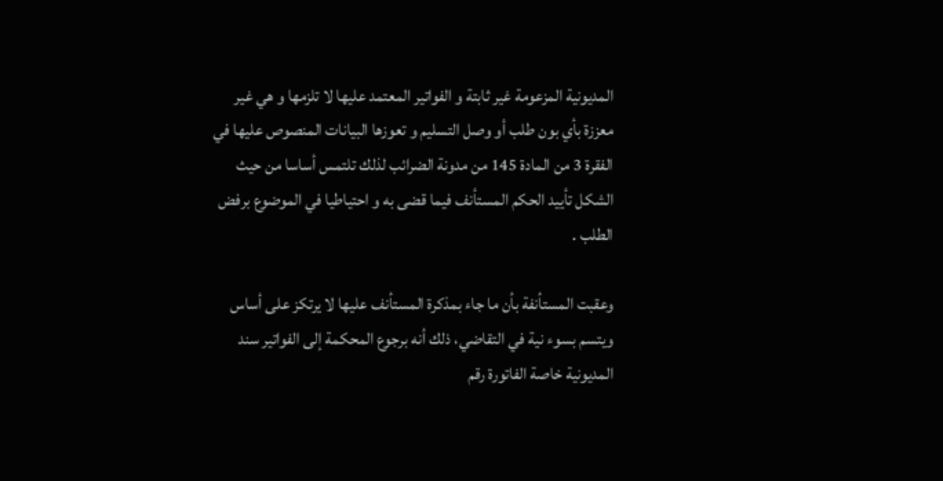المديونية المزعومة غير ثابتة و الفواتير المعتمد عليها لا تلزمها و هي غير معززة بأي بون طلب أو وصل التسليم و تعوزها البيانات المنصوص عليها في الفقرة 3 من المادة 145 من مدونة الضرائب لذلك تلتمس أساسا من حيث الشكل تأييد الحكم المستأنف فيما قضى به و احتياطيا في الموضوع برفض الطلب .

وعقبت المستأنفة بأن ما جاء بمذكرة المستأنف عليها لا يرتكز على أساس ويتسم بسوء نية في التقاضي، ذلك أنه برجوع المحكمة إلى الفواتير سند المديونية خاصة الفاتورة رقم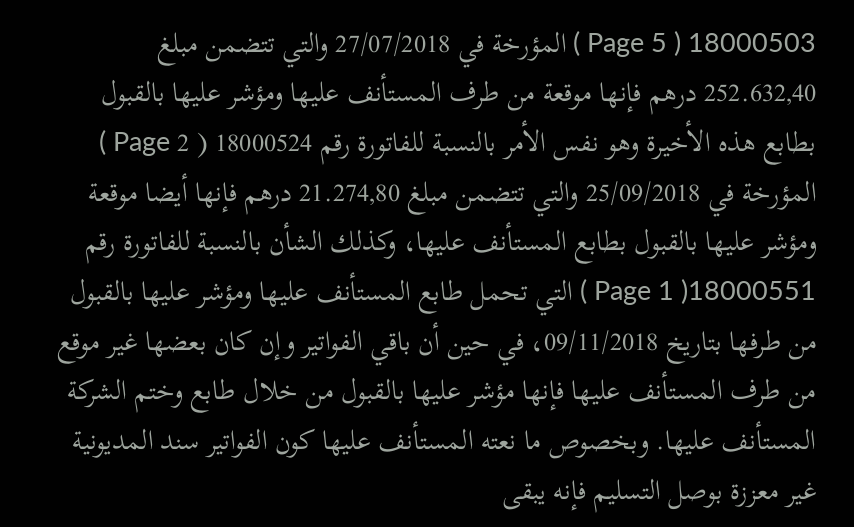18000503 ( 5 Page ) المؤرخة في 27/07/2018 والتي تتضمن مبلغ 252.632,40 درهم فإنها موقعة من طرف المستأنف عليها ومؤشر عليها بالقبول بطابع هذه الأخيرة وهو نفس الأمر بالنسبة للفاتورة رقم 18000524 ( 2 Page ) المؤرخة في 25/09/2018 والتي تتضمن مبلغ 21.274,80 درهم فإنها أيضا موقعة ومؤشر عليها بالقبول بطابع المستأنف عليها، وكذلك الشأن بالنسبة للفاتورة رقم 18000551( 1 Page ) التي تحمل طابع المستأنف عليها ومؤشر عليها بالقبول من طرفها بتاريخ 09/11/2018، في حين أن باقي الفواتير وإن كان بعضها غير موقع من طرف المستأنف عليها فإنها مؤشر عليها بالقبول من خلال طابع وختم الشركة المستأنف عليها. وبخصوص ما نعته المستأنف عليها كون الفواتير سند المديونية غير معززة بوصل التسليم فإنه يبقى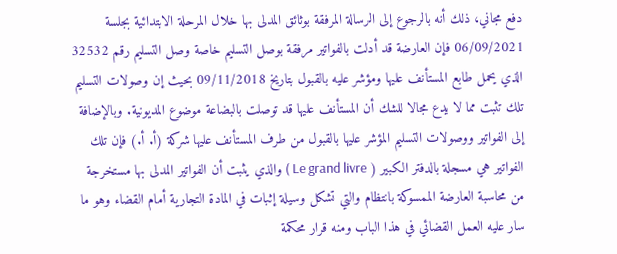دفع مجاني، ذلك أنه بالرجوع إلى الرسالة المرفقة بوثائق المدلى بها خلال المرحلة الابتدائية بجلسة 06/09/2021 فإن العارضة قد أدلت بالفواتير مرفقة بوصل التسليم خاصة وصل التسليم رقم 32532 الذي يحمل طابع المستأنف عليها ومؤشر عليه بالقبول بتاريخ 09/11/2018 بحيث إن وصولات التسليم تلك تثبت مما لا يدع مجالا للشك أن المستأنف عليها قد توصلت بالبضاعة موضوع المديونية. وبالإضافة إلى الفواتير ووصولات التسليم المؤشر عليها بالقبول من طرف المستأنف عليها شركة (أ. أ.) فإن تلك الفواتير هي مسجلة بالدفتر الكبير ( Le grand livre ) والذي يثبت أن الفواتير المدلى بها مستخرجة من محاسبة العارضة الممسوكة بانتظام والتي تشكل وسيلة إثبات في المادة التجارية أمام القضاء وهو ما سار عليه العمل القضائي في هذا الباب ومنه قرار محكمة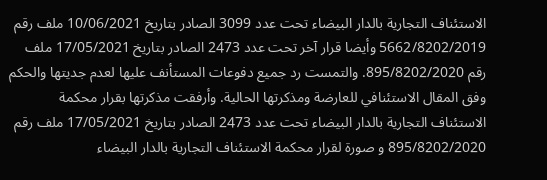الاستئناف التجارية بالدار البيضاء تحت عدد 3099 الصادر بتاريخ 10/06/2021 ملف رقم 5662/8202/2019 وأيضا قرار آخر تحت عدد 2473 الصادر بتاريخ 17/05/2021 ملف رقم 895/8202/2020. والتمست رد جميع دفوعات المستأنف عليها لعدم جديتها والحكم وفق المقال الاستئنافي للعارضة ومذكرتها الحالية. وأرفقت مذكرتها بقرار محكمة الاستئناف التجارية بالدار البيضاء تحت عدد 2473 الصادر بتاريخ 17/05/2021 ملف رقم 895/8202/2020 و صورة لقرار محكمة الاستئناف التجارية بالدار البيضاء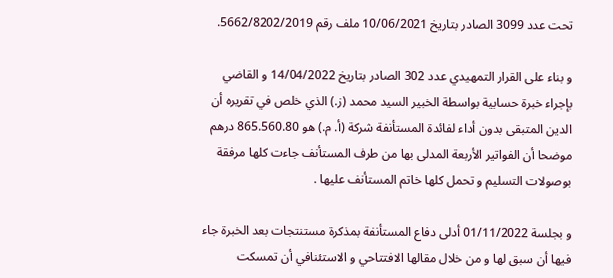تحت عدد 3099 الصادر بتاريخ 10/06/2021 ملف رقم 5662/8202/2019.

و بناء على القرار التمهيدي عدد 302 الصادر بتاريخ 14/04/2022 و القاضي بإجراء خبرة حسابية بواسطة الخبير السيد محمد (ز.) الذي خلص في تقريره أن الدين المتبقى بدون أداء لفائدة المستأنفة شركة (أ. م.) هو 865.560.80 درهم موضحا أن الفواتير الأربعة المدلى بها من طرف المستأنف جاءت كلها مرفقة بوصولات التسليم و تحمل كلها خاتم المستأنف عليها .

و بجلسة 01/11/2022 أدلى دفاع المستأنفة بمذكرة مستنتجات بعد الخبرة جاء فيها أن سبق لها و من خلال مقالها الافتتاحي و الاستئنافي أن تمسكت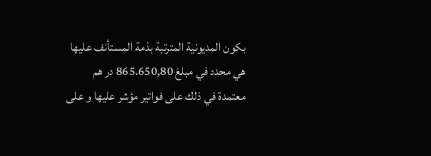بكون المديونية المترتبة بذمة المستأنف عليها هي محدد في مبلغ 865.650,80 در هم معتمدة في ذلك على فواتير مؤشر عليها و على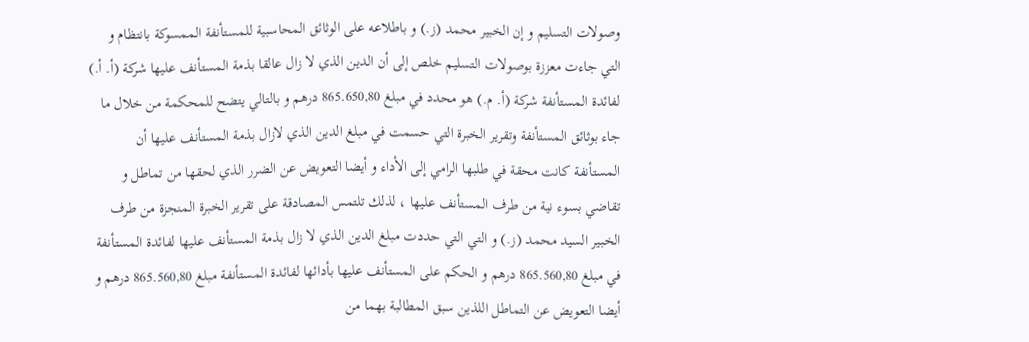وصولات التسليم و إن الخبير محمد (ز.) و باطلاعه على الوثائق المحاسبية للمستأنفة الممسوكة بانتظام و التي جاءت معززة بوصولات التسليم خلص إلى أن الدين الذي لا زال عالقا بذمة المستأنف عليها شركة (أ. أ.) لفائدة المستأنفة شركة (أ. م.) هو محدد في مبلغ 865.650,80 درهم و بالتالي يتضح للمحكمة من خلال ما جاء بوثائق المستأنفة وتقرير الخبرة التي حسمت في مبلغ الدين الذي لازال بذمة المستأنف عليها أن المستأنفة كانت محقة في طلبها الرامي إلى الأداء و أيضا التعويض عن الضرر الذي لحقها من تماطل و تقاضي بسوء نية من طرف المستأنف عليها ، لذلك تلتمس المصادقة على تقرير الخبرة المنجزة من طرف الخبير السيد محمد (ز.) و التي التي حددت مبلغ الدين الذي لا زال بذمة المستأنف عليها لفائدة المستأنفة في مبلغ 865.560,80 درهم و الحكم على المستأنف عليها بأدائها لفائدة المستأنفة مبلغ 865.560,80 درهم و أيضا التعويض عن التماطل اللذين سبق المطالبة بهما من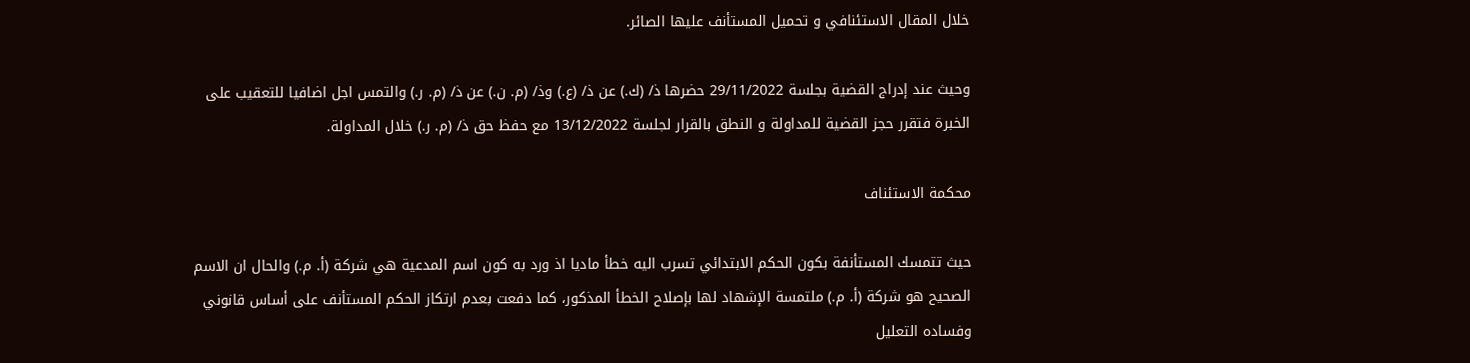خلال المقال الاستئنافي و تحميل المستأنف عليها الصائر.

وحيث عند إدراج القضية بجلسة 29/11/2022 حضرها ذ/ (ك.) عن ذ/ (ع.) وذ/ (م. ن.) عن ذ/ (م. ر.) والتمس اجل اضافيا للتعقيب على الخبرة فتقرر حجز القضية للمداولة و النطق بالقرار لجلسة 13/12/2022 مع حفظ حق ذ/ (م. ر.) خلال المداولة.

محكمة الاستئناف

حيث تتمسك المستأنفة بكون الحكم الابتدائي تسرب اليه خطأ ماديا اذ ورد به كون اسم المدعية هي شركة (أ. م.) والحال ان الاسم الصحيح هو شركة (أ. م.) ملتمسة الإشهاد لها بإصلاح الخطأ المذكور، كما دفعت بعدم ارتكاز الحكم المستأنف على أساس قانوني وفساده التعليل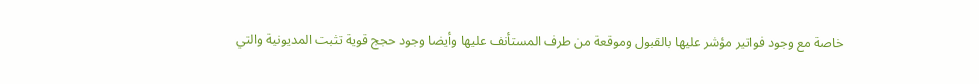خاصة مع وجود فواتير مؤشر عليها بالقبول وموقعة من طرف المستأنف عليها وأيضا وجود حجج قوية تثبت المديونية والتي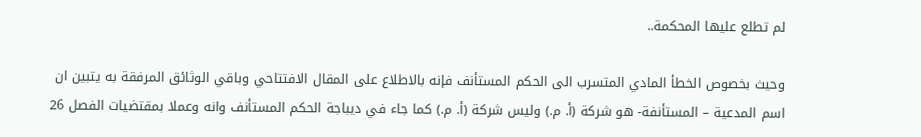لم تطلع عليها المحكمة..

وحيث بخصوص الخطأ المادي المتسرب الى الحكم المستأنف فإنه بالاطلاع على المقال الافتتاحي وباقي الوثائق المرفقة به يتبين ان اسم المدعية – المستأنفة- هو شركة (أ. م.) وليس شركة (أ. م.) كما جاء في ديباجة الحكم المستأنف وانه وعملا بمقتضيات الفصل 26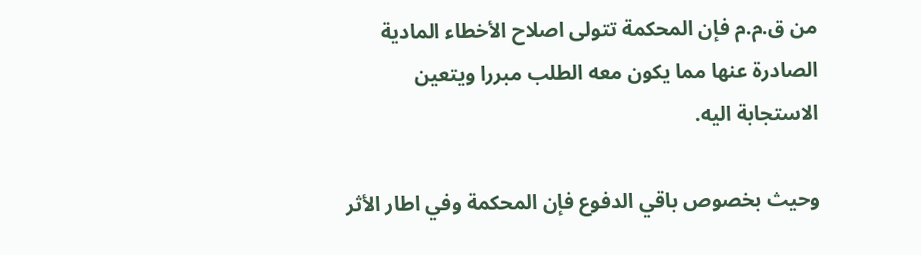من ق.م.م فإن المحكمة تتولى اصلاح الأخطاء المادية الصادرة عنها مما يكون معه الطلب مبررا ويتعين الاستجابة اليه.

وحيث بخصوص باقي الدفوع فإن المحكمة وفي اطار الأثر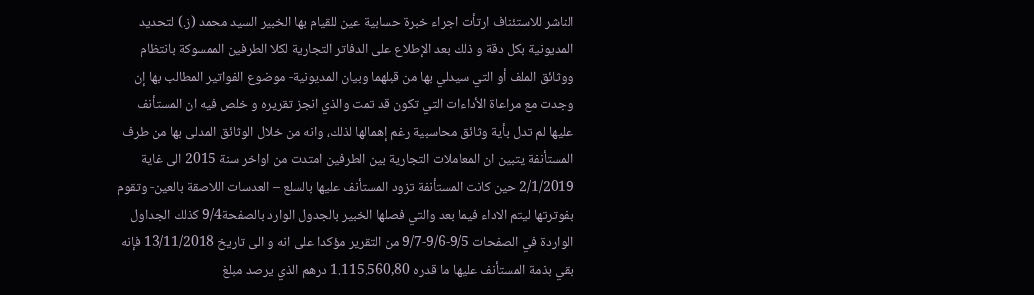الناشر للاستئناف ارتأت اجراء خبرة حسابية عين للقيام بها الخبير السيد محمد (ز.) لتحديد المديونية بكل دقة و ذلك بعد الإطلاع على الدفاتر التجارية لكلا الطرفين الممسوكة بانتظام ووثائق الملف أو التي سيدلي بها من قبلهما وبيان المديونية- موضوع الفواتير المطالب بها إن وجدت مع مراعاة الأداءات التي تكون قد تمت والذي انجز تقريره و خلص فيه ان المستأنف عليها لم تدل بأية وثائق محاسبية رغم إهمالها لذلك، وانه من خلال الوثائق المدلى بها من طرف المستأنفة يتبين ان المعاملات التجارية بين الطرفين امتدت من اواخر سنة 2015 الى غاية 2/1/2019 حين كانت المستأنفة تزود المستأنف عليها بالسلع – العدسات اللاصقة بالعين- وتقوم بفوترتها ليتم الاداء فيما بعد والتي فصلها الخبير بالجدول الوارد بالصفحة9/4 كذلك الجداول الواردة في الصفحات 9/5-9/6-9/7 من التقرير مؤكدا على انه و الى تاريخ 13/11/2018 فإنه بقي بذمة المستأنف عليها ما قدره 1.115.560,80 درهم الذي يرصد مبلغ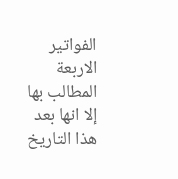الفواتير الاربعة المطالب بها إلا انها بعد هذا التاريخ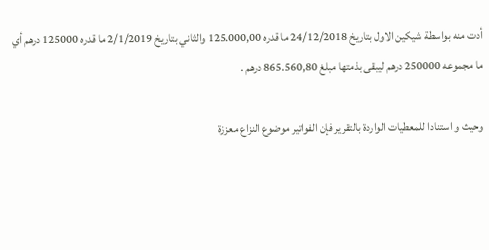أدت منه بواسطة شيكين الاول بتاريخ 24/12/2018 ما قدره 125.000,00 والثاني بتاريخ 2/1/2019 ما قدره 125000 درهم أي ما مجموعه 250000 درهم ليبقى بذمتها مبلغ 865.560,80 درهم .

وحيث و استنادا للمعطيات الواردة بالتقرير فإن الفواتير موضوع النزاع معززة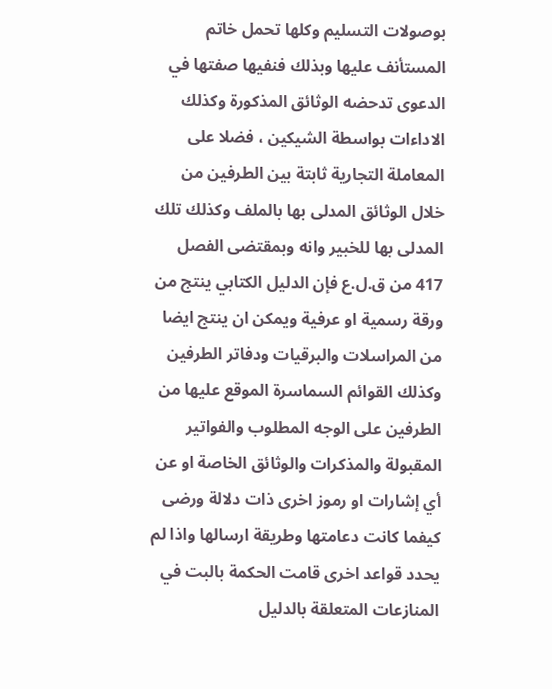بوصولات التسليم وكلها تحمل خاتم المستأنف عليها وبذلك فنفيها صفتها في الدعوى تدحضه الوثائق المذكورة وكذلك الاداءات بواسطة الشيكين ، فضلا على المعاملة التجارية ثابتة بين الطرفين من خلال الوثائق المدلى بها بالملف وكذلك تلك المدلى بها للخبير وانه وبمقتضى الفصل 417 من ق.ل.ع فإن الدليل الكتابي ينتج من ورقة رسمية او عرفية ويمكن ان ينتج ايضا من المراسلات والبرقيات ودفاتر الطرفين وكذلك القوائم السماسرة الموقع عليها من الطرفين على الوجه المطلوب والفواتير المقبولة والمذكرات والوثائق الخاصة او عن أي إشارات او رموز اخرى ذات دلالة ورضى كيفما كانت دعامتها وطريقة ارسالها واذا لم يحدد قواعد اخرى قامت الحكمة بالبت في المنازعات المتعلقة بالدليل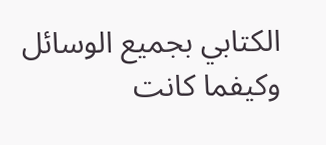الكتابي بجميع الوسائل وكيفما كانت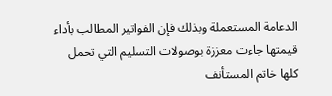الدعامة المستعملة وبذلك فإن الفواتير المطالب بأداء قيمتها جاءت معززة بوصولات التسليم التي تحمل كلها خاتم المستأنف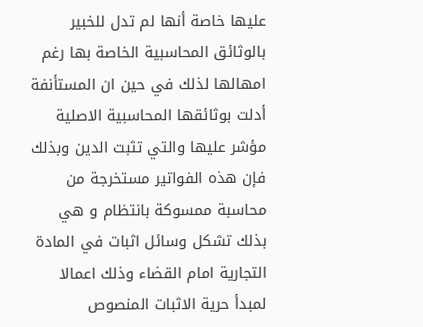عليها خاصة أنها لم تدل للخبير بالوثائق المحاسبية الخاصة بها رغم امهالها لذلك في حين ان المستأنفة أدلت بوثائقها المحاسبية الاصلية مؤشر عليها والتي تثبت الدين وبذلك فإن هذه الفواتير مستخرجة من محاسبة ممسوكة بانتظام و هي بذلك تشكل وسائل اثبات في المادة التجارية امام القضاء وذلك اعمالا لمبدأ حرية الاثبات المنصوص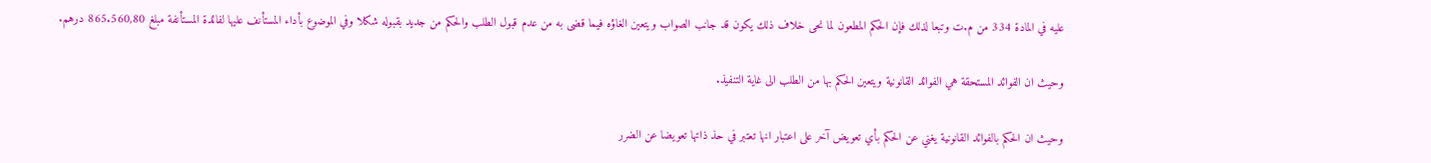عليه في المادة 334 من م.ت وتبعا لذلك فإن الحكم المطعون لما نحى خلاف ذلك يكون قد جانب الصواب ويتعين الغاؤه فيما قضى به من عدم قبول الطلب والحكم من جديد بقبوله شكلا وفي الموضوع بأداء المستأنف عليها لفائدة المستأنفة مبلغ 865.560,80 درهم.

وحيث ان الفوائد المستحقة هي الفوائد القانونية ويتعين الحكم بها من الطلب الى غاية التنفيذ.

وحيث ان الحكم بالفوائد القانونية يغني عن الحكم بأي تعويض آخر على اعتبار انها تعتبر في حذ ذاتها تعويضا عن الضرر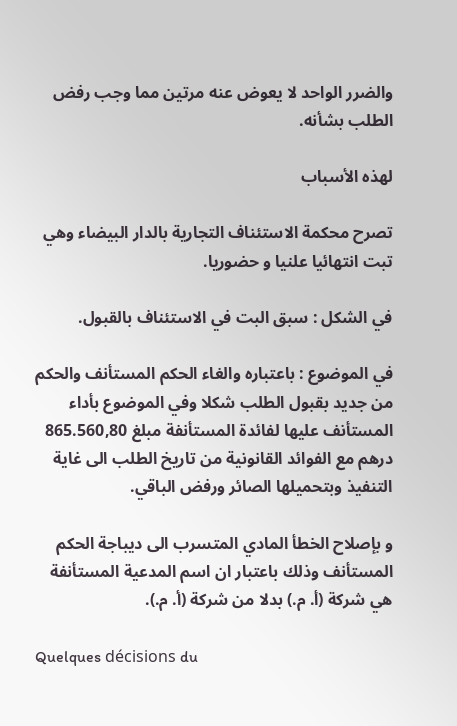والضرر الواحد لا يعوض عنه مرتين مما وجب رفض الطلب بشأنه.

لهذه الأسباب

تصرح محكمة الاستئناف التجارية بالدار البيضاء وهي تبت انتهائيا علنيا و حضوريا.

في الشكل : سبق البت في الاستئناف بالقبول.

في الموضوع : باعتباره والغاء الحكم المستأنف والحكم من جديد بقبول الطلب شكلا وفي الموضوع بأداء المستأنف عليها لفائدة المستأنفة مبلغ 865.560,80 درهم مع الفوائد القانونية من تاريخ الطلب الى غاية التنفيذ وبتحميلها الصائر ورفض الباقي.

و بإصلاح الخطأ المادي المتسرب الى ديباجة الحكم المستأنف وذلك باعتبار ان اسم المدعية المستأنفة هي شركة (أ. م.) بدلا من شركة (أ. م.).

Quelques décisions du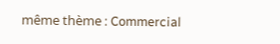même thème : Commercial